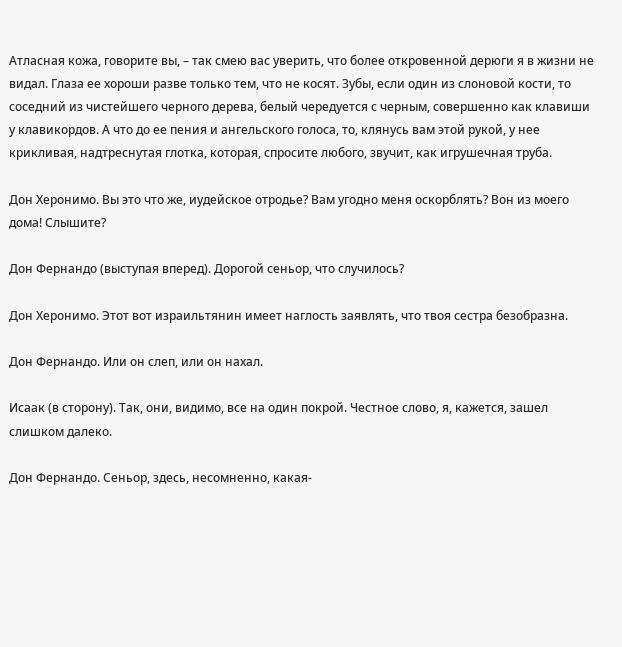Атласная кожа, говорите вы, – так смею вас уверить, что более откровенной дерюги я в жизни не видал. Глаза ее хороши разве только тем, что не косят. Зубы, если один из слоновой кости, то соседний из чистейшего черного дерева, белый чередуется с черным, совершенно как клавиши у клавикордов. А что до ее пения и ангельского голоса, то, клянусь вам этой рукой, у нее крикливая, надтреснутая глотка, которая, спросите любого, звучит, как игрушечная труба.

Дон Херонимо. Вы это что же, иудейское отродье? Вам угодно меня оскорблять? Вон из моего дома! Слышите?

Дон Фернандо (выступая вперед). Дорогой сеньор, что случилось?

Дон Херонимо. Этот вот израильтянин имеет наглость заявлять, что твоя сестра безобразна.

Дон Фернандо. Или он слеп, или он нахал.

Исаак (в сторону). Так, они, видимо, все на один покрой. Честное слово, я, кажется, зашел слишком далеко.

Дон Фернандо. Сеньор, здесь, несомненно, какая-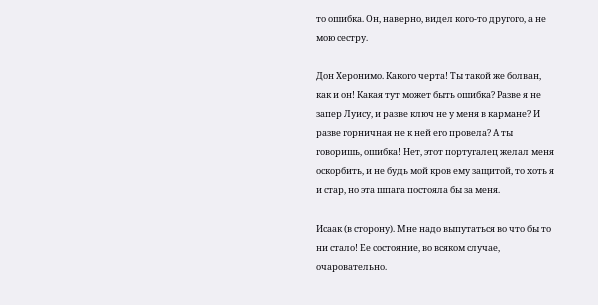то ошибка. Он, наверно, видел кого-то другого, а не мою сестру.

Дон Херонимо. Какого черта! Ты такой же болван, как и он! Какая тут может быть ошибка? Разве я не запер Луису, и разве ключ не у меня в кармане? И разве горничная не к ней его провела? А ты говоришь, ошибка! Нет, этот португалец желал меня оскорбить, и не будь мой кров ему защитой, то хоть я и стар, но эта шпага постояла бы за меня.

Исаак (в сторону). Мне надо выпутаться во что бы то ни стало! Ее состояние, во всяком случае, очаровательно.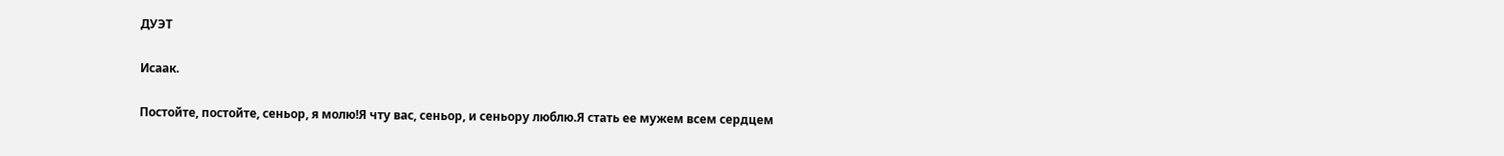ДУЭТ

Исаак.

Постойте, постойте, сеньор, я молю!Я чту вас, сеньор, и сеньору люблю.Я стать ее мужем всем сердцем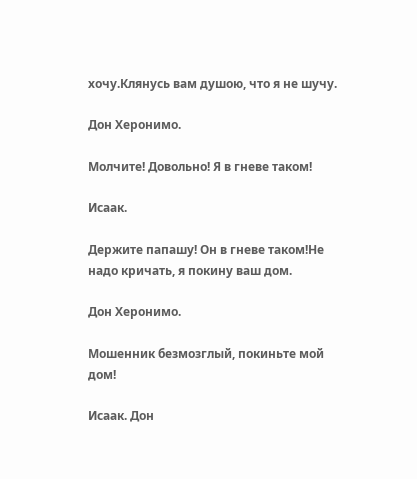хочу.Клянусь вам душою, что я не шучу.

Дон Херонимо.

Молчите! Довольно! Я в гневе таком!

Исаак.

Держите папашу! Он в гневе таком!Не надо кричать, я покину ваш дом.

Дон Херонимо.

Мошенник безмозглый, покиньте мой дом!

Исаак. Дон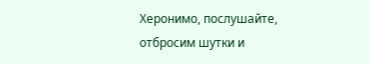Херонимо, послушайте, отбросим шутки и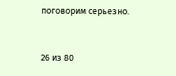поговорим серьезно.



26 из 80